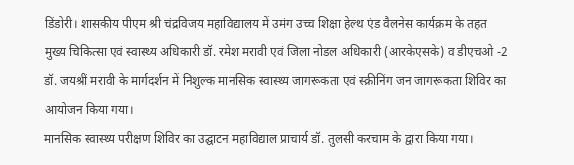डिंडोरी। शासकीय पीएम श्री चंद्रविजय महाविद्यालय में उमंग उच्च शिक्षा हेल्थ एंड वैलनेस कार्यक्रम के तहत मुख्य चिकित्सा एवं स्वास्थ्य अधिकारी डॉ. रमेश मरावी एवं जिला नोडल अधिकारी (आरकेएसके) व डीएचओ -2 डॉ. जयश्रीं मरावी के मार्गदर्शन में निशुल्क मानसिक स्वास्थ्य जागरूकता एवं स्क्रीनिंग जन जागरूकता शिविर का आयोजन किया गया।
मानसिक स्वास्थ्य परीक्षण शिविर का उद्घाटन महाविद्याल प्राचार्य डॉ. तुलसी करचाम के द्वारा किया गया।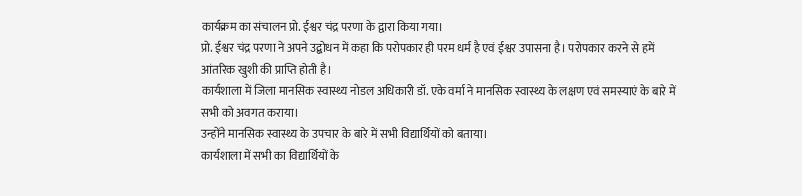कार्यक्रम का संचालन प्रो. ईश्वर चंद्र परणा के द्वारा किया गया।
प्रो. ईश्वर चंद्र परणा ने अपने उद्बोधन में कहा कि परोपकार ही परम धर्म है एवं ईश्वर उपासना है। परोपकार करने से हमें आंतरिक खुशी की प्राप्ति होती है।
कार्यशाला में जिला मानसिक स्वास्थ्य नोडल अधिकारी डॉ. एके वर्मा ने मानसिक स्वास्थ्य के लक्षण एवं समस्याएं के बारे में सभी को अवगत कराया।
उन्होंने मानसिक स्वास्थ्य के उपचार के बारे में सभी विद्यार्थियों को बताया।
कार्यशाला में सभी का विद्यार्थियों के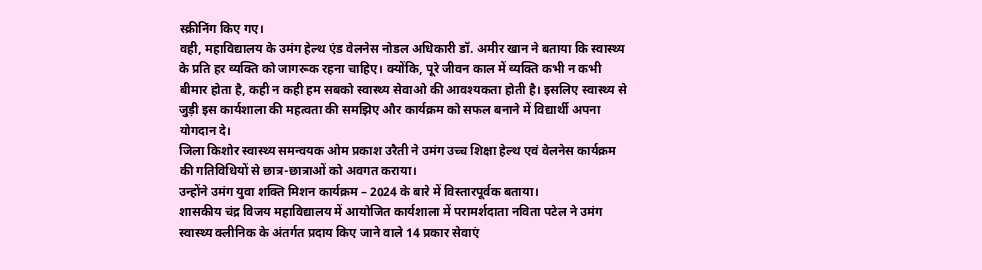स्क्रीनिंग किए गए।
वही, महाविद्यालय के उमंग हेल्थ एंड वेलनेस नोडल अधिकारी डॉ. अमीर खान ने बताया कि स्वास्थ्य के प्रति हर व्यक्ति को जागरूक रहना चाहिए। क्योंकि, पूरे जीवन काल में व्यक्ति कभी न कभी बीमार होता है, कही न कही हम सबको स्वास्थ्य सेवाओ की आवश्यकता होती है। इसलिए स्वास्थ्य से जुड़ी इस कार्यशाला की महत्वता की समझिए और कार्यक्रम को सफल बनाने में विद्यार्थी अपना योगदान दे।
जिला किशोर स्वास्थ्य समन्वयक ओम प्रकाश उरैती ने उमंग उच्च शिक्षा हेल्थ एवं वेलनेस कार्यक्रम की गतिविधियों से छात्र-छात्राओं को अवगत कराया।
उन्होंने उमंग युवा शक्ति मिशन कार्यक्रम – 2024 के बारे में विस्तारपूर्वक बताया।
शासकीय चंद्र विजय महाविद्यालय में आयोजित कार्यशाला में परामर्शदाता नविता पटेल ने उमंग स्वास्थ्य क्लीनिक के अंतर्गत प्रदाय किए जाने वाले 14 प्रकार सेवाएं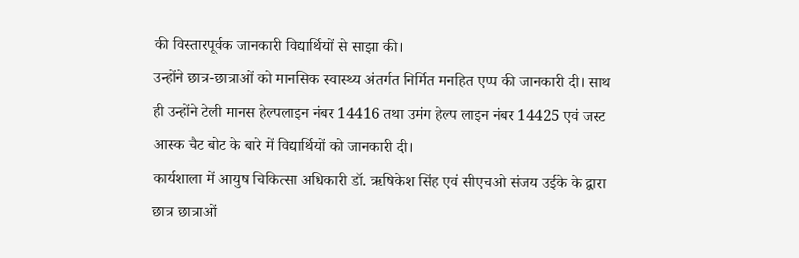की विस्तारपूर्वक जानकारी विद्यार्थियों से साझा की।
उन्होंने छात्र-छात्राओं को मानसिक स्वास्थ्य अंतर्गत निर्मित मनहित एप्प की जानकारी दी। साथ ही उन्होंने टेली मानस हेल्पलाइन नंबर 14416 तथा उमंग हेल्प लाइन नंबर 14425 एवं जस्ट आस्क चैट बोट के बारे में विद्यार्थियों को जानकारी दी।
कार्यशाला में आयुष चिकित्सा अधिकारी डॉ. ऋषिकेश सिंह एवं सीएचओ संजय उईके के द्वारा छात्र छात्राओं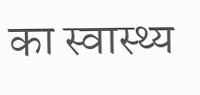का स्वास्थ्य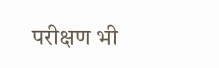परीक्षण भी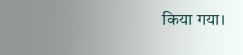किया गया।